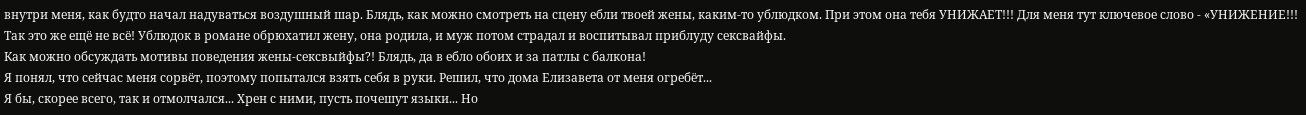внутри меня, как будто начал надуваться воздушный шар. Блядь, как можно смотреть на сцену ебли твоей жены, каким-то ублюдком. При этом она тебя УНИЖАЕТ!!! Для меня тут ключевое слово - «УНИЖЕНИЕ!!!
Так это же ещё не всё! Ублюдок в романе обрюхатил жену, она родила, и муж потом страдал и воспитывал приблуду сексвайфы.
Как можно обсуждать мотивы поведения жены-сексвыйфы?! Блядь, да в ебло обоих и за патлы с балкона!
Я понял, что сейчас меня сорвёт, поэтому попытался взять себя в руки. Решил, что дома Елизавета от меня огребёт...
Я бы, скорее всего, так и отмолчался... Хрен с ними, пусть почешут языки... Но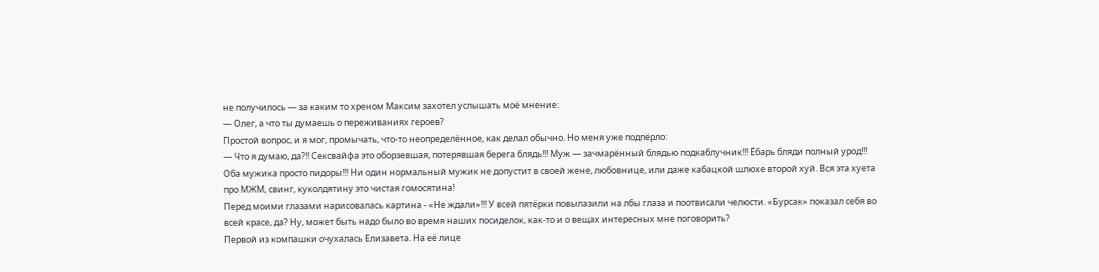не получилось — за каким то хреном Максим захотел услышать моё мнение:
— Олег, а что ты думаешь о переживаниях героев?
Простой вопрос, и я мог, промычать, что-то неопределённое, как делал обычно. Но меня уже подпёрло:
— Что я думаю, да?!! Сексвайфа это оборзевшая, потерявшая берега блядь!!! Муж — зачмарённый блядью подкаблучник!!! Ёбарь бляди полный урод!!! Оба мужика просто пидоры!!! Ни один нормальный мужик не допустит в своей жене, любовнице, или даже кабацкой шлюхе второй хуй. Вся эта хуета про МЖМ, свинг, куколдятину это чистая гомосятина!
Перед моими глазами нарисовалась картина - «Не ждали»!!! У всей пятёрки повылазили на лбы глаза и поотвисали челюсти. «Бурсак» показал себя во всей красе, да? Ну, может быть надо было во время наших посиделок, как-то и о вещах интересных мне поговорить?
Первой из компашки очухалась Елизавета. На её лице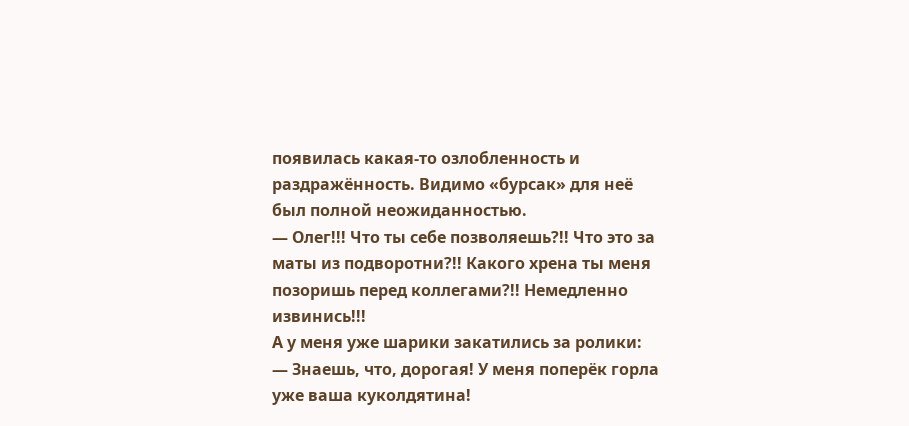появилась какая-то озлобленность и раздражённость. Видимо «бурсак» для неё был полной неожиданностью.
— Олег!!! Что ты себе позволяешь?!! Что это за маты из подворотни?!! Какого хрена ты меня позоришь перед коллегами?!! Немедленно извинись!!!
А у меня уже шарики закатились за ролики:
— Знаешь, что, дорогая! У меня поперёк горла уже ваша куколдятина!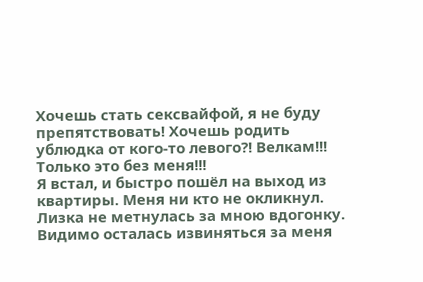Хочешь стать сексвайфой, я не буду препятствовать! Хочешь родить ублюдка от кого-то левого?! Велкам!!! Только это без меня!!!
Я встал, и быстро пошёл на выход из квартиры. Меня ни кто не окликнул. Лизка не метнулась за мною вдогонку. Видимо осталась извиняться за меня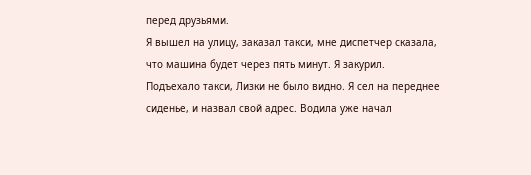перед друзьями.
Я вышел на улицу, заказал такси, мне диспетчер сказала, что машина будет через пять минут. Я закурил. Подъехало такси, Лизки не было видно. Я сел на переднее сиденье, и назвал свой адрес. Водила уже начал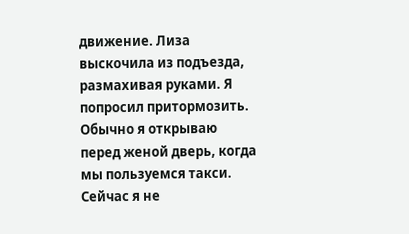движение. Лиза выскочила из подъезда, размахивая руками. Я попросил притормозить. Обычно я открываю перед женой дверь, когда мы пользуемся такси. Сейчас я не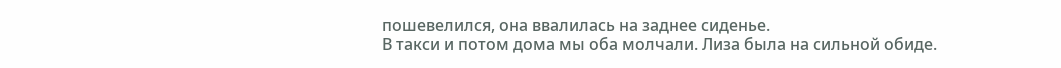пошевелился, она ввалилась на заднее сиденье.
В такси и потом дома мы оба молчали. Лиза была на сильной обиде.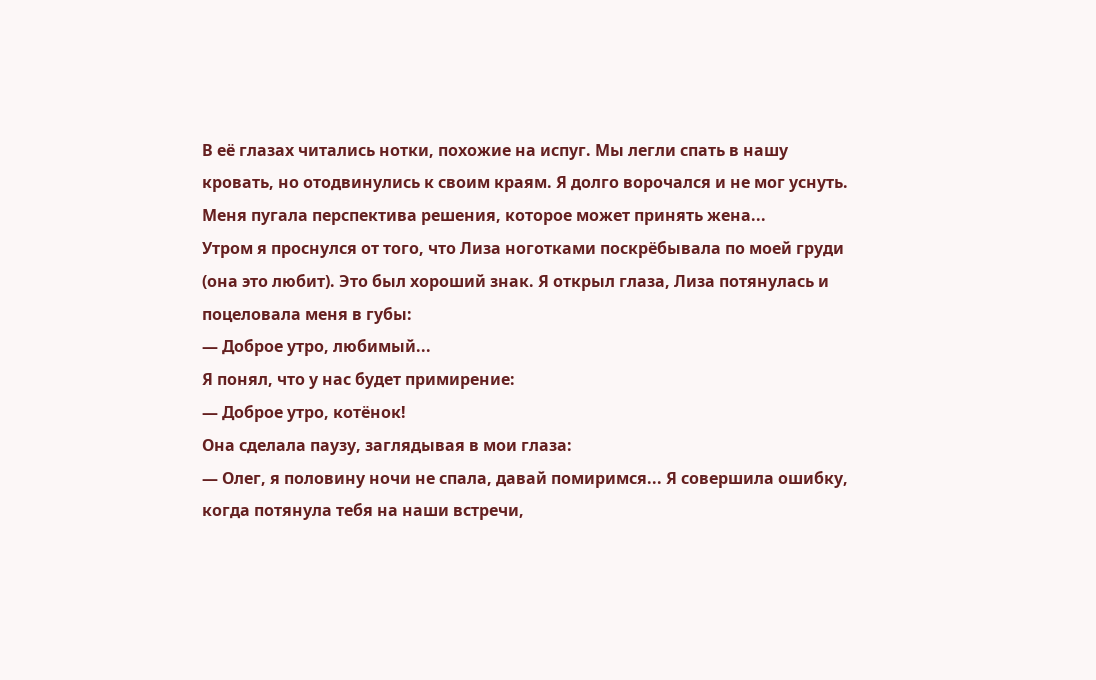В её глазах читались нотки, похожие на испуг. Мы легли спать в нашу кровать, но отодвинулись к своим краям. Я долго ворочался и не мог уснуть. Меня пугала перспектива решения, которое может принять жена...
Утром я проснулся от того, что Лиза ноготками поскрёбывала по моей груди (она это любит). Это был хороший знак. Я открыл глаза, Лиза потянулась и поцеловала меня в губы:
— Доброе утро, любимый...
Я понял, что у нас будет примирение:
— Доброе утро, котёнок!
Она сделала паузу, заглядывая в мои глаза:
— Олег, я половину ночи не спала, давай помиримся... Я совершила ошибку, когда потянула тебя на наши встречи,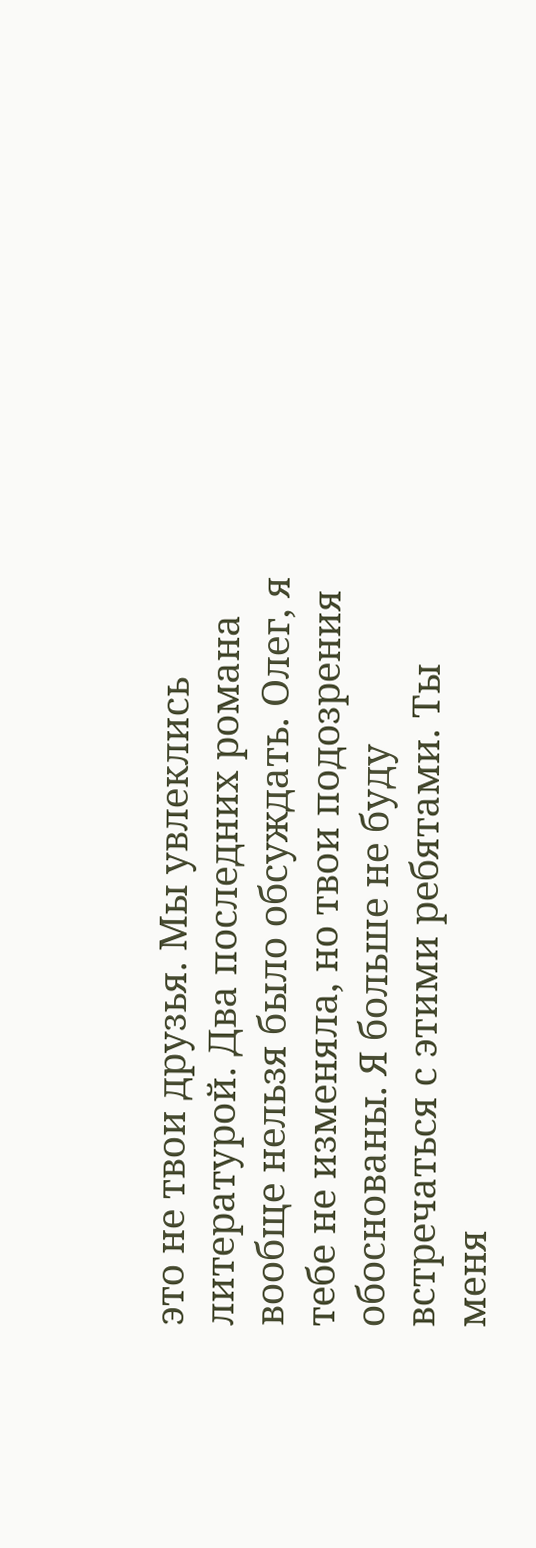это не твои друзья. Мы увлеклись литературой. Два последних романа вообще нельзя было обсуждать. Олег, я тебе не изменяла, но твои подозрения обоснованы. Я больше не буду встречаться с этими ребятами. Ты меня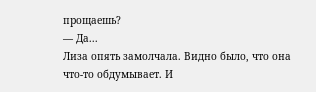прощаешь?
— Да...
Лиза опять замолчала. Видно было, что она что-то обдумывает. И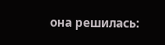она решилась: